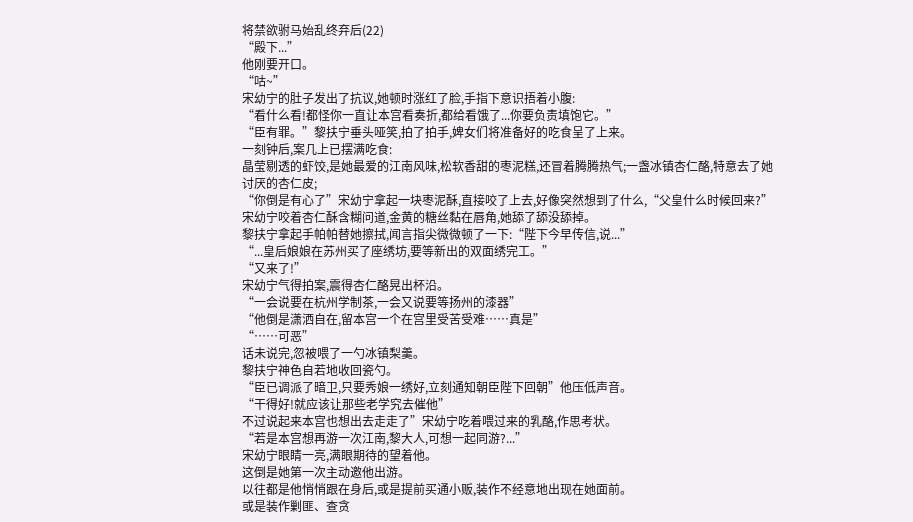将禁欲驸马始乱终弃后(22)
“殿下...”
他刚要开口。
“咕~”
宋幼宁的肚子发出了抗议,她顿时涨红了脸,手指下意识捂着小腹:
“看什么看!都怪你一直让本宫看奏折,都给看饿了...你要负责填饱它。”
“臣有罪。”黎扶宁垂头哑笑,拍了拍手,婢女们将准备好的吃食呈了上来。
一刻钟后,案几上已摆满吃食:
晶莹剔透的虾饺,是她最爱的江南风味,松软香甜的枣泥糕,还冒着腾腾热气;一盏冰镇杏仁酪,特意去了她讨厌的杏仁皮;
“你倒是有心了”宋幼宁拿起一块枣泥酥,直接咬了上去,好像突然想到了什么,“父皇什么时候回来?”
宋幼宁咬着杏仁酥含糊问道,金黄的糖丝黏在唇角,她舔了舔没舔掉。
黎扶宁拿起手帕帕替她擦拭,闻言指尖微微顿了一下:“陛下今早传信,说...”
“...皇后娘娘在苏州买了座绣坊,要等新出的双面绣完工。”
“又来了!”
宋幼宁气得拍案,震得杏仁酪晃出杯沿。
“一会说要在杭州学制茶,一会又说要等扬州的漆器”
“他倒是潇洒自在,留本宫一个在宫里受苦受难……真是”
“……可恶”
话未说完,忽被喂了一勺冰镇梨羹。
黎扶宁神色自若地收回瓷勺。
“臣已调派了暗卫,只要秀娘一绣好,立刻通知朝臣陛下回朝”他压低声音。
“干得好!就应该让那些老学究去催他”
不过说起来本宫也想出去走走了”宋幼宁吃着喂过来的乳酪,作思考状。
“若是本宫想再游一次江南,黎大人,可想一起同游?...”
宋幼宁眼睛一亮,满眼期待的望着他。
这倒是她第一次主动邀他出游。
以往都是他悄悄跟在身后,或是提前买通小贩,装作不经意地出现在她面前。
或是装作剿匪、查贪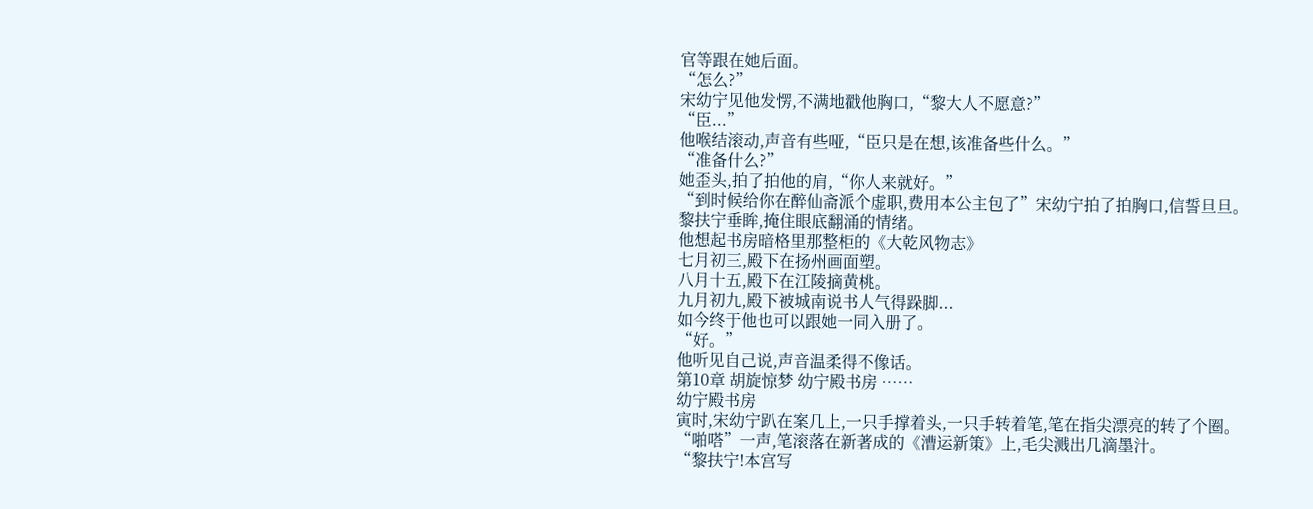官等跟在她后面。
“怎么?”
宋幼宁见他发愣,不满地戳他胸口,“黎大人不愿意?”
“臣...”
他喉结滚动,声音有些哑,“臣只是在想,该准备些什么。”
“准备什么?”
她歪头,拍了拍他的肩,“你人来就好。”
“到时候给你在醉仙斋派个虚职,费用本公主包了”宋幼宁拍了拍胸口,信誓旦旦。
黎扶宁垂眸,掩住眼底翻涌的情绪。
他想起书房暗格里那整柜的《大乾风物志》
七月初三,殿下在扬州画面塑。
八月十五,殿下在江陵摘黄桃。
九月初九,殿下被城南说书人气得跺脚...
如今终于他也可以跟她一同入册了。
“好。”
他听见自己说,声音温柔得不像话。
第10章 胡旋惊梦 幼宁殿书房 ……
幼宁殿书房
寅时,宋幼宁趴在案几上,一只手撑着头,一只手转着笔,笔在指尖漂亮的转了个圈。
“啪嗒”一声,笔滚落在新著成的《漕运新策》上,毛尖溅出几滴墨汁。
“黎扶宁!本宫写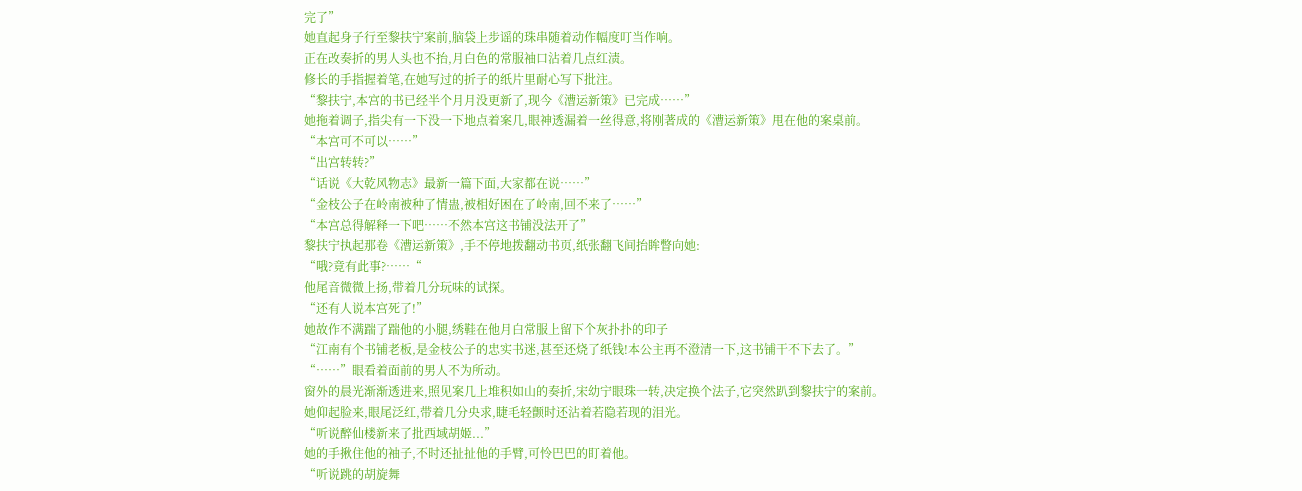完了”
她直起身子行至黎扶宁案前,脑袋上步谣的珠串随着动作幅度叮当作响。
正在改奏折的男人头也不抬,月白色的常服袖口沾着几点红渍。
修长的手指握着笔,在她写过的折子的纸片里耐心写下批注。
“黎扶宁,本宫的书已经半个月月没更新了,现今《漕运新策》已完成……”
她拖着调子,指尖有一下没一下地点着案几,眼神透漏着一丝得意,将刚著成的《漕运新策》甩在他的案桌前。
“本宫可不可以……”
“出宫转转?”
“话说《大乾风物志》最新一篇下面,大家都在说……”
“金枝公子在岭南被种了情蛊,被相好困在了岭南,回不来了……”
“本宫总得解释一下吧……不然本宫这书铺没法开了”
黎扶宁执起那卷《漕运新策》,手不停地拨翻动书页,纸张翻飞间抬眸瞥向她:
“哦?竟有此事?……“
他尾音微微上扬,带着几分玩味的试探。
“还有人说本宫死了!”
她故作不满踹了踹他的小腿,绣鞋在他月白常服上留下个灰扑扑的印子
“江南有个书铺老板,是金枝公子的忠实书迷,甚至还烧了纸钱!本公主再不澄清一下,这书铺干不下去了。”
“……”眼看着面前的男人不为所动。
窗外的晨光渐渐透进来,照见案几上堆积如山的奏折,宋幼宁眼珠一转,决定换个法子,它突然趴到黎扶宁的案前。
她仰起脸来,眼尾泛红,带着几分央求,睫毛轻颤时还沾着若隐若现的泪光。
“听说醉仙楼新来了批西域胡姬...”
她的手揪住他的袖子,不时还扯扯他的手臂,可怜巴巴的盯着他。
“听说跳的胡旋舞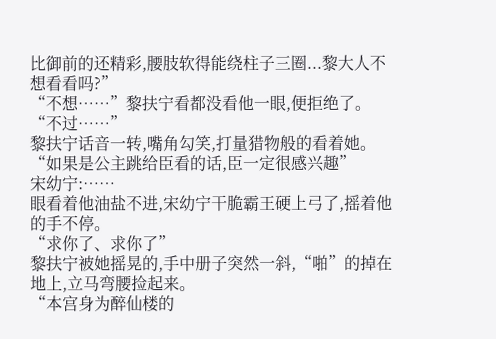比御前的还精彩,腰肢软得能绕柱子三圈...黎大人不想看看吗?”
“不想……”黎扶宁看都没看他一眼,便拒绝了。
“不过……”
黎扶宁话音一转,嘴角勾笑,打量猎物般的看着她。
“如果是公主跳给臣看的话,臣一定很感兴趣”
宋幼宁:……
眼看着他油盐不进,宋幼宁干脆霸王硬上弓了,摇着他的手不停。
“求你了、求你了”
黎扶宁被她摇晃的,手中册子突然一斜,“啪”的掉在地上,立马弯腰捡起来。
“本宫身为醉仙楼的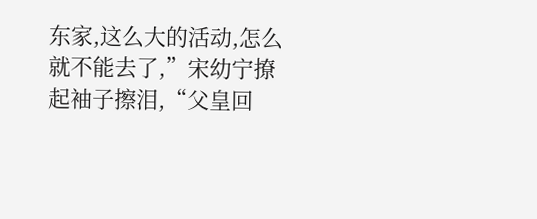东家,这么大的活动,怎么就不能去了,”宋幼宁撩起袖子擦泪,“父皇回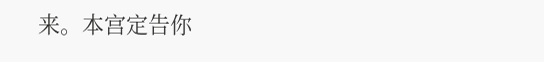来。本宫定告你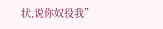状,说你奴役我”